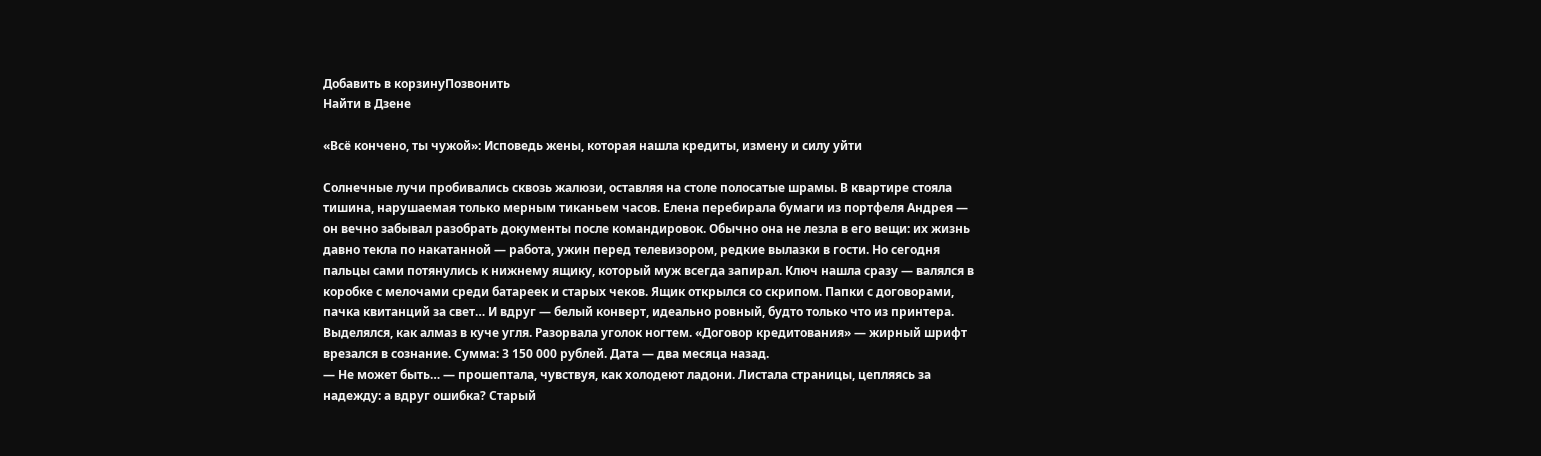Добавить в корзинуПозвонить
Найти в Дзене

«Всё кончено, ты чужой»: Исповедь жены, которая нашла кредиты, измену и силу уйти

Солнечные лучи пробивались сквозь жалюзи, оставляя на столе полосатые шрамы. В квартире стояла тишина, нарушаемая только мерным тиканьем часов. Елена перебирала бумаги из портфеля Андрея — он вечно забывал разобрать документы после командировок. Обычно она не лезла в его вещи: их жизнь давно текла по накатанной — работа, ужин перед телевизором, редкие вылазки в гости. Но сегодня пальцы сами потянулись к нижнему ящику, который муж всегда запирал. Ключ нашла сразу — валялся в коробке с мелочами среди батареек и старых чеков. Ящик открылся со скрипом. Папки с договорами, пачка квитанций за свет… И вдруг — белый конверт, идеально ровный, будто только что из принтера. Выделялся, как алмаз в куче угля. Разорвала уголок ногтем. «Договор кредитования» — жирный шрифт врезался в сознание. Сумма: 3 150 000 рублей. Дата — два месяца назад.
— Не может быть… — прошептала, чувствуя, как холодеют ладони. Листала страницы, цепляясь за надежду: а вдруг ошибка? Старый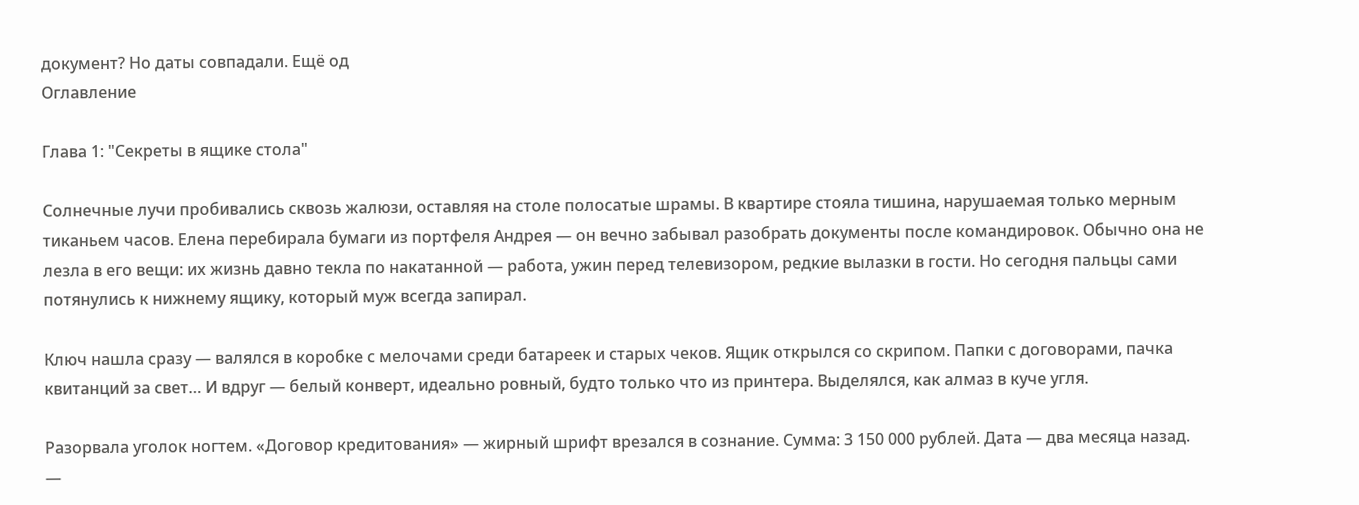документ? Но даты совпадали. Ещё од
Оглавление

Глава 1: "Секреты в ящике стола"

Солнечные лучи пробивались сквозь жалюзи, оставляя на столе полосатые шрамы. В квартире стояла тишина, нарушаемая только мерным тиканьем часов. Елена перебирала бумаги из портфеля Андрея — он вечно забывал разобрать документы после командировок. Обычно она не лезла в его вещи: их жизнь давно текла по накатанной — работа, ужин перед телевизором, редкие вылазки в гости. Но сегодня пальцы сами потянулись к нижнему ящику, который муж всегда запирал.

Ключ нашла сразу — валялся в коробке с мелочами среди батареек и старых чеков. Ящик открылся со скрипом. Папки с договорами, пачка квитанций за свет… И вдруг — белый конверт, идеально ровный, будто только что из принтера. Выделялся, как алмаз в куче угля.

Разорвала уголок ногтем. «Договор кредитования» — жирный шрифт врезался в сознание. Сумма: 3 150 000 рублей. Дата — два месяца назад.
—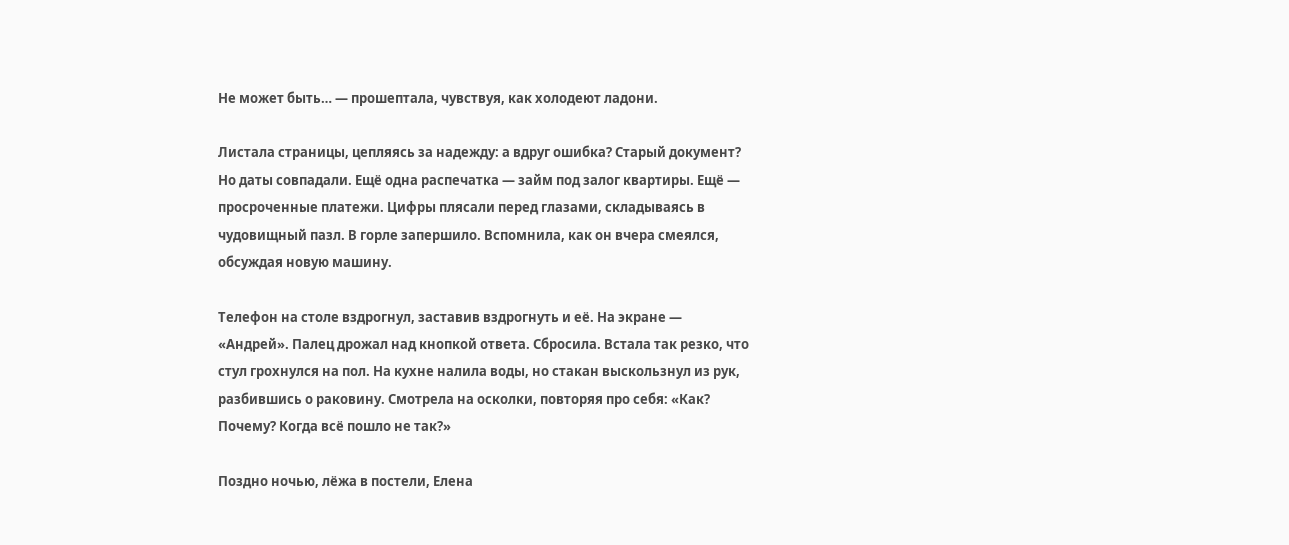Не может быть… — прошептала, чувствуя, как холодеют ладони.

Листала страницы, цепляясь за надежду: а вдруг ошибка? Старый документ? Но даты совпадали. Ещё одна распечатка — займ под залог квартиры. Ещё — просроченные платежи. Цифры плясали перед глазами, складываясь в чудовищный пазл. В горле запершило. Вспомнила, как он вчера смеялся, обсуждая новую машину.

Телефон на столе вздрогнул, заставив вздрогнуть и её. На экране — «Андрей». Палец дрожал над кнопкой ответа. Сбросила. Встала так резко, что стул грохнулся на пол. На кухне налила воды, но стакан выскользнул из рук, разбившись о раковину. Смотрела на осколки, повторяя про себя: «Как? Почему? Когда всё пошло не так?»

Поздно ночью, лёжа в постели, Елена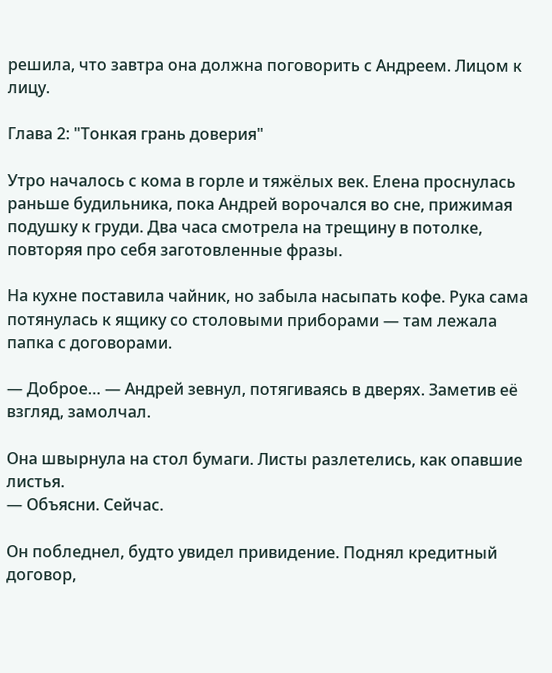решила, что завтра она должна поговорить с Андреем. Лицом к лицу.

Глава 2: "Тонкая грань доверия"

Утро началось с кома в горле и тяжёлых век. Елена проснулась раньше будильника, пока Андрей ворочался во сне, прижимая подушку к груди. Два часа смотрела на трещину в потолке, повторяя про себя заготовленные фразы.

На кухне поставила чайник, но забыла насыпать кофе. Рука сама потянулась к ящику со столовыми приборами — там лежала папка с договорами.

— Доброе… — Андрей зевнул, потягиваясь в дверях. Заметив её взгляд, замолчал.

Она швырнула на стол бумаги. Листы разлетелись, как опавшие листья.
— Объясни. Сейчас.

Он побледнел, будто увидел привидение. Поднял кредитный договор,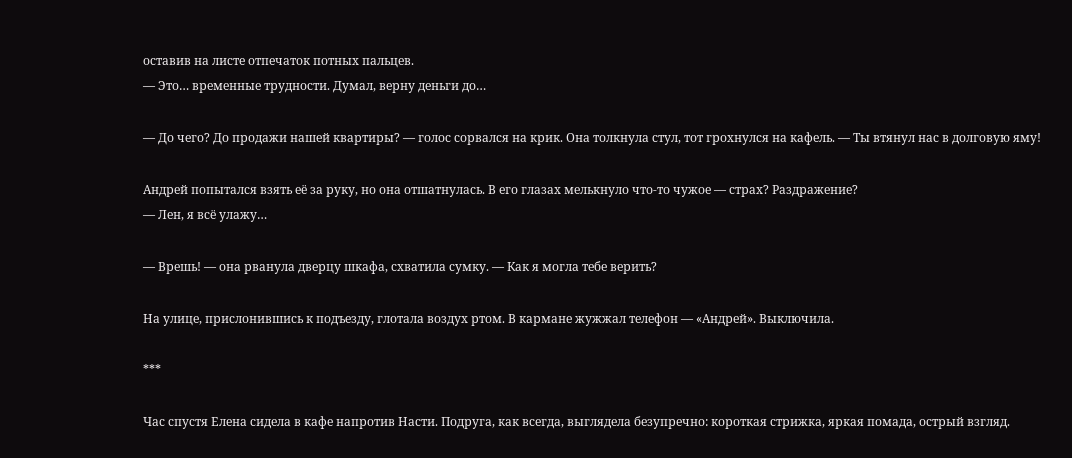оставив на листе отпечаток потных пальцев.
— Это… временные трудности. Думал, верну деньги до…

— До чего? До продажи нашей квартиры? — голос сорвался на крик. Она толкнула стул, тот грохнулся на кафель. — Ты втянул нас в долговую яму!

Андрей попытался взять её за руку, но она отшатнулась. В его глазах мелькнуло что-то чужое — страх? Раздражение?
— Лен, я всё улажу…

— Врешь! — она рванула дверцу шкафа, схватила сумку. — Как я могла тебе верить?

На улице, прислонившись к подъезду, глотала воздух ртом. В кармане жужжал телефон — «Андрей». Выключила.

***

Час спустя Елена сидела в кафе напротив Насти. Подруга, как всегда, выглядела безупречно: короткая стрижка, яркая помада, острый взгляд.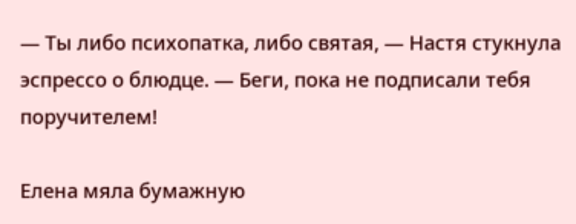— Ты либо психопатка, либо святая, — Настя стукнула эспрессо о блюдце. — Беги, пока не подписали тебя поручителем!

Елена мяла бумажную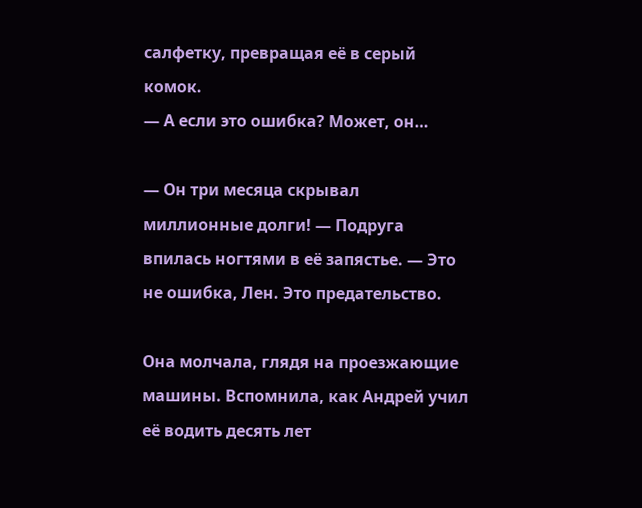салфетку, превращая её в серый комок.
— А если это ошибка? Может, он…

— Он три месяца скрывал миллионные долги! — Подруга впилась ногтями в её запястье. — Это не ошибка, Лен. Это предательство.

Она молчала, глядя на проезжающие машины. Вспомнила, как Андрей учил её водить десять лет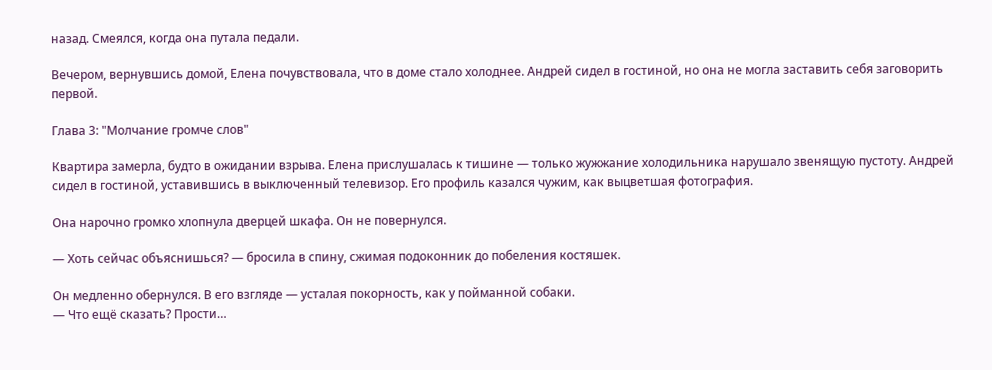назад. Смеялся, когда она путала педали.

Вечером, вернувшись домой, Елена почувствовала, что в доме стало холоднее. Андрей сидел в гостиной, но она не могла заставить себя заговорить первой.

Глава 3: "Молчание громче слов"

Квартира замерла, будто в ожидании взрыва. Елена прислушалась к тишине — только жужжание холодильника нарушало звенящую пустоту. Андрей сидел в гостиной, уставившись в выключенный телевизор. Его профиль казался чужим, как выцветшая фотография.

Она нарочно громко хлопнула дверцей шкафа. Он не повернулся.

— Хоть сейчас объяснишься? — бросила в спину, сжимая подоконник до побеления костяшек.

Он медленно обернулся. В его взгляде — усталая покорность, как у пойманной собаки.
— Что ещё сказать? Прости…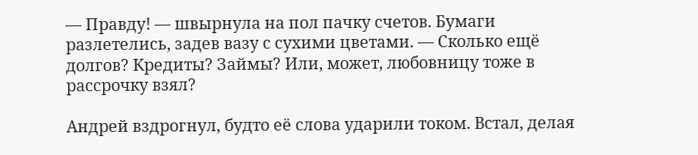— Правду! — швырнула на пол пачку счетов. Бумаги разлетелись, задев вазу с сухими цветами. — Сколько ещё долгов? Кредиты? Займы? Или, может, любовницу тоже в рассрочку взял?

Андрей вздрогнул, будто её слова ударили током. Встал, делая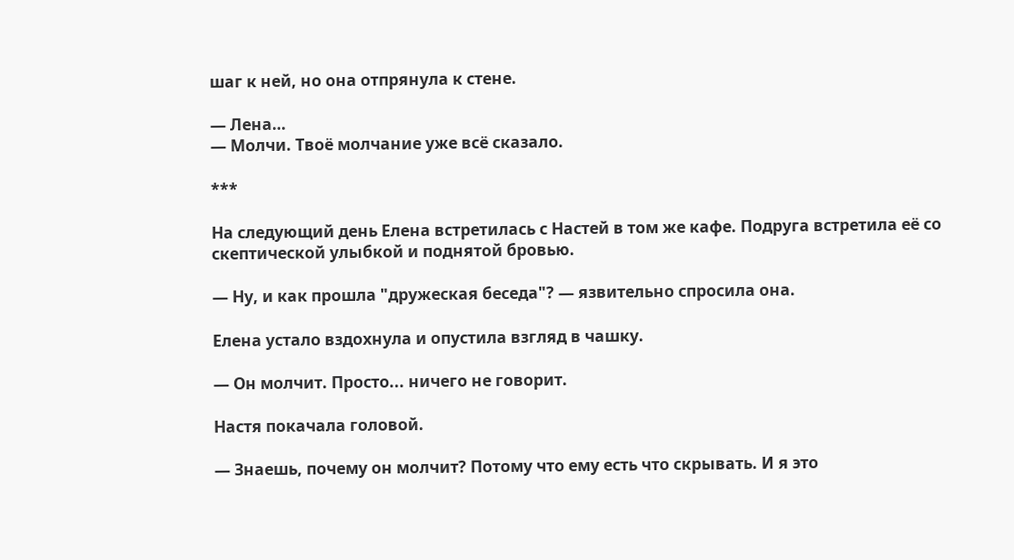шаг к ней, но она отпрянула к стене.

— Лена…
— Молчи. Твоё молчание уже всё сказало.

***

На следующий день Елена встретилась с Настей в том же кафе. Подруга встретила её со скептической улыбкой и поднятой бровью.

— Ну, и как прошла "дружеская беседа"? — язвительно спросила она.

Елена устало вздохнула и опустила взгляд в чашку.

— Он молчит. Просто... ничего не говорит.

Настя покачала головой.

— Знаешь, почему он молчит? Потому что ему есть что скрывать. И я это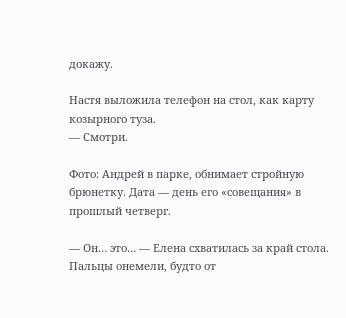докажу.

Настя выложила телефон на стол, как карту козырного туза.
— Смотри.

Фото: Андрей в парке, обнимает стройную брюнетку. Дата — день его «совещания» в прошлый четверг.

— Он… это… — Елена схватилась за край стола. Пальцы онемели, будто от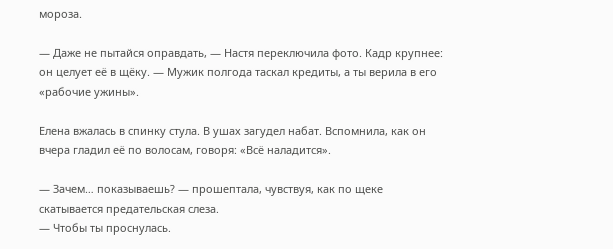мороза.

— Даже не пытайся оправдать, — Настя переключила фото. Кадр крупнее: он целует её в щёку. — Мужик полгода таскал кредиты, а ты верила в его «рабочие ужины».

Елена вжалась в спинку стула. В ушах загудел набат. Вспомнила, как он вчера гладил её по волосам, говоря: «Всё наладится».

— Зачем… показываешь? — прошептала, чувствуя, как по щеке скатывается предательская слеза.
— Чтобы ты проснулась.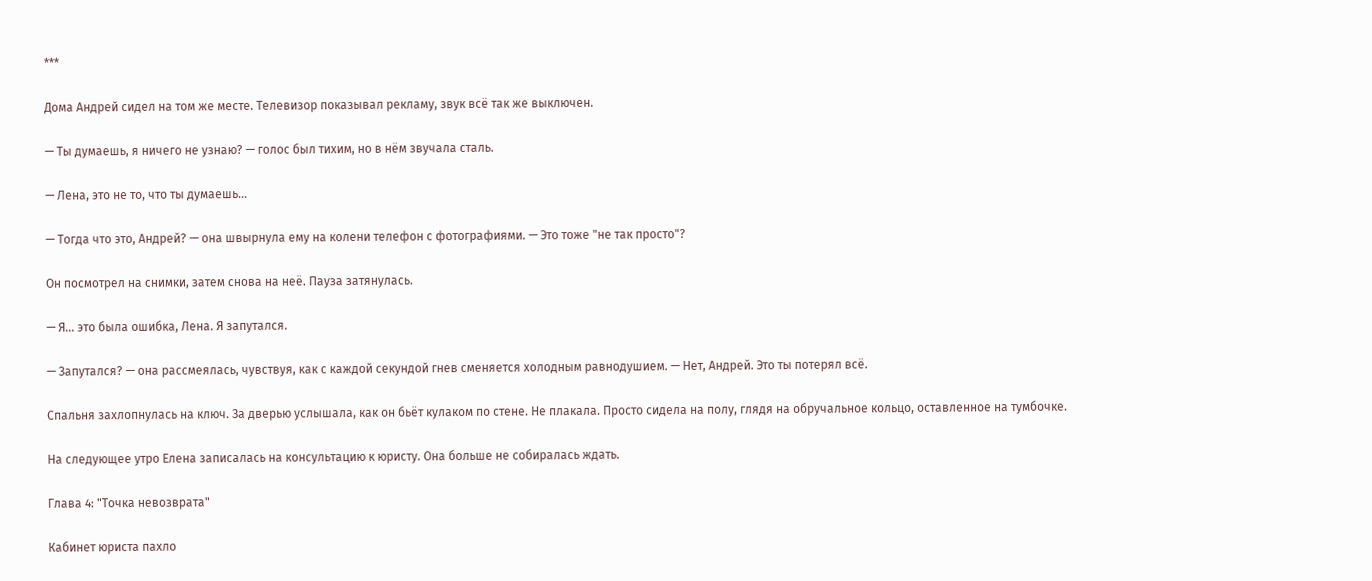***

Дома Андрей сидел на том же месте. Телевизор показывал рекламу, звук всё так же выключен.

— Ты думаешь, я ничего не узнаю? — голос был тихим, но в нём звучала сталь.

— Лена, это не то, что ты думаешь...

— Тогда что это, Андрей? — она швырнула ему на колени телефон с фотографиями. — Это тоже "не так просто"?

Он посмотрел на снимки, затем снова на неё. Пауза затянулась.

— Я... это была ошибка, Лена. Я запутался.

— Запутался? — она рассмеялась, чувствуя, как с каждой секундой гнев сменяется холодным равнодушием. — Нет, Андрей. Это ты потерял всё.

Спальня захлопнулась на ключ. За дверью услышала, как он бьёт кулаком по стене. Не плакала. Просто сидела на полу, глядя на обручальное кольцо, оставленное на тумбочке.

На следующее утро Елена записалась на консультацию к юристу. Она больше не собиралась ждать.

Глава 4: "Точка невозврата"

Кабинет юриста пахло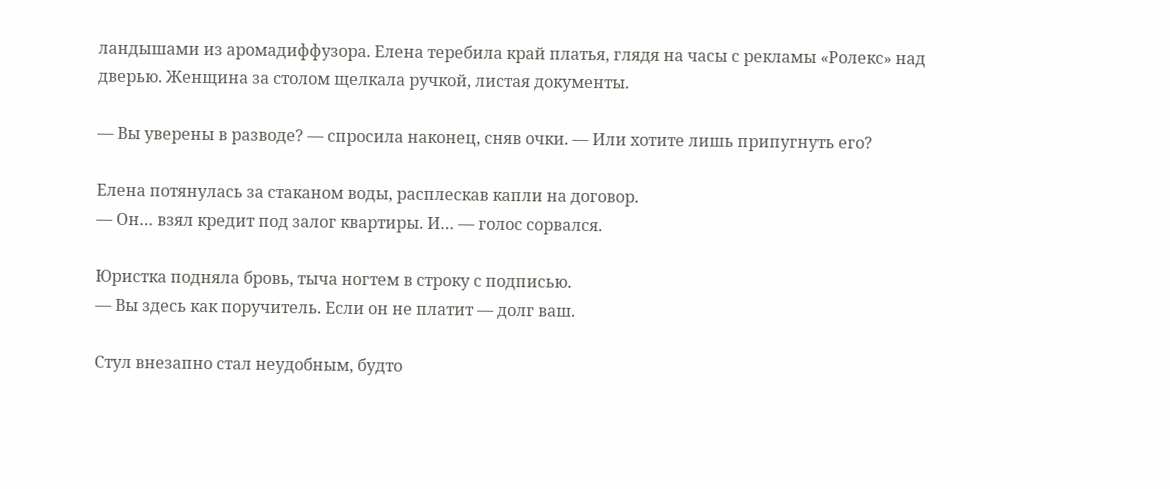ландышами из аромадиффузора. Елена теребила край платья, глядя на часы с рекламы «Ролекс» над дверью. Женщина за столом щелкала ручкой, листая документы.

— Вы уверены в разводе? — спросила наконец, сняв очки. — Или хотите лишь припугнуть его?

Елена потянулась за стаканом воды, расплескав капли на договор.
— Он… взял кредит под залог квартиры. И… — голос сорвался.

Юристка подняла бровь, тыча ногтем в строку с подписью.
— Вы здесь как поручитель. Если он не платит — долг ваш.

Стул внезапно стал неудобным, будто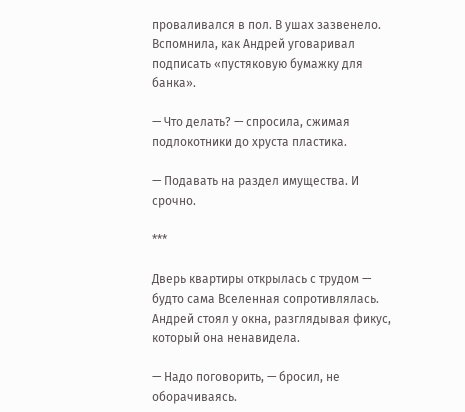проваливался в пол. В ушах зазвенело. Вспомнила, как Андрей уговаривал подписать «пустяковую бумажку для банка».

— Что делать? — спросила, сжимая подлокотники до хруста пластика.

— Подавать на раздел имущества. И срочно.

***

Дверь квартиры открылась с трудом — будто сама Вселенная сопротивлялась. Андрей стоял у окна, разглядывая фикус, который она ненавидела.

— Надо поговорить, — бросил, не оборачиваясь.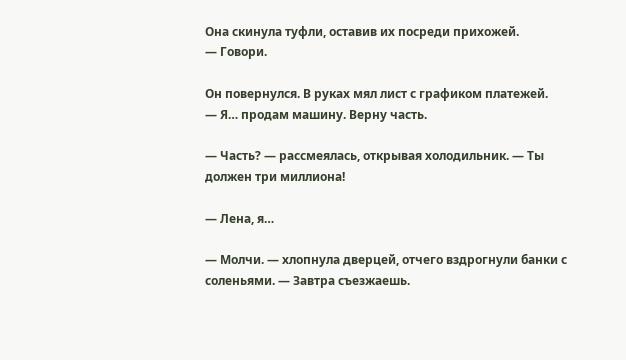Она скинула туфли, оставив их посреди прихожей.
— Говори.

Он повернулся. В руках мял лист с графиком платежей.
— Я… продам машину. Верну часть.

— Часть? — рассмеялась, открывая холодильник. — Ты должен три миллиона!

— Лена, я…

— Молчи. — хлопнула дверцей, отчего вздрогнули банки с соленьями. — Завтра съезжаешь.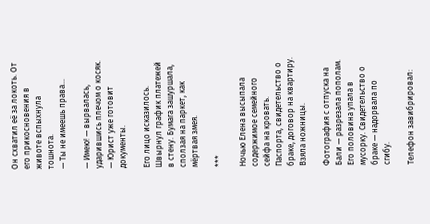Он схватил её за локоть. От его прикосновения в животе вспыхнула тошнота.
— Ты не имеешь права…

— Имею! — вырвалась, ударившись плечом о косяк. — Юрист уже готовит документы.

Его лицо исказилось. Швырнул график платежей в стену. Бумага зашуршала, сползая на паркет, как мёртвая змея.

***

Ночью Елена высыпала содержимое семейного сейфа на кровать. Паспорта, свидетельство о браке, договор на квартиру. Взяла ножницы.

Фотография с отпуска на Бали — разрезала пополам. Его половина упала в мусорку. Свидетельство о браке — надорвала по сгибу.

Телефон завибрировал: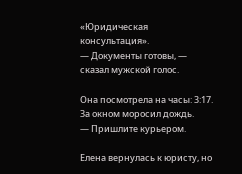«Юридическая консультация».
— Документы готовы, — сказал мужской голос.

Она посмотрела на часы: 3:17. За окном моросил дождь.
— Пришлите курьером.

Елена вернулась к юристу, но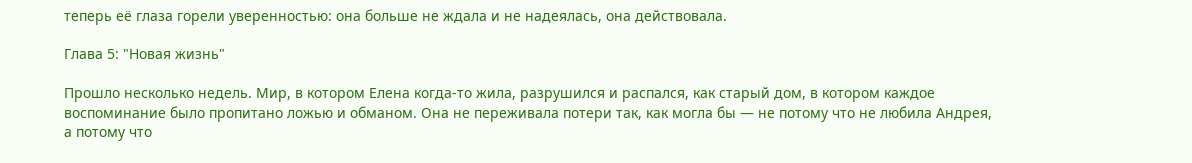теперь её глаза горели уверенностью: она больше не ждала и не надеялась, она действовала.

Глава 5: "Новая жизнь"

Прошло несколько недель. Мир, в котором Елена когда-то жила, разрушился и распался, как старый дом, в котором каждое воспоминание было пропитано ложью и обманом. Она не переживала потери так, как могла бы — не потому что не любила Андрея, а потому что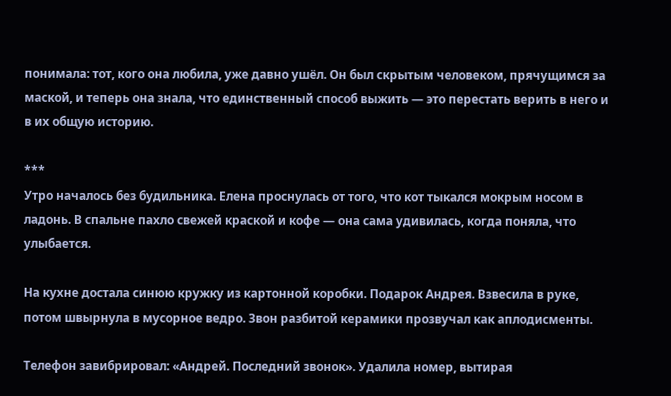понимала: тот, кого она любила, уже давно ушёл. Он был скрытым человеком, прячущимся за маской, и теперь она знала, что единственный способ выжить — это перестать верить в него и в их общую историю.

***
Утро началось без будильника. Елена проснулась от того, что кот тыкался мокрым носом в ладонь. В спальне пахло свежей краской и кофе — она сама удивилась, когда поняла, что улыбается.

На кухне достала синюю кружку из картонной коробки. Подарок Андрея. Взвесила в руке, потом швырнула в мусорное ведро. Звон разбитой керамики прозвучал как аплодисменты.

Телефон завибрировал: «Андрей. Последний звонок». Удалила номер, вытирая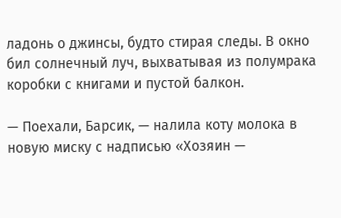ладонь о джинсы, будто стирая следы. В окно бил солнечный луч, выхватывая из полумрака коробки с книгами и пустой балкон.

— Поехали, Барсик, — налила коту молока в новую миску с надписью «Хозяин —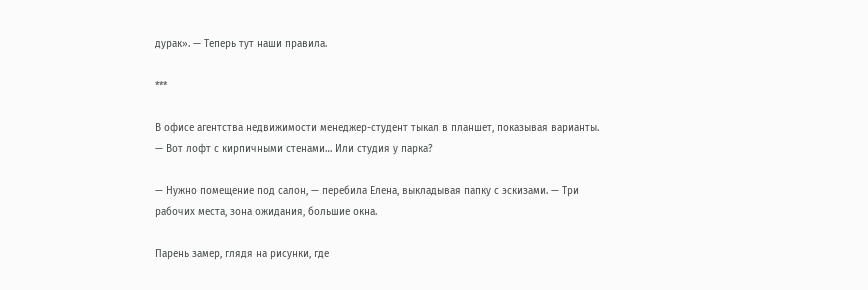дурак». — Теперь тут наши правила.

***

В офисе агентства недвижимости менеджер-студент тыкал в планшет, показывая варианты.
— Вот лофт с кирпичными стенами… Или студия у парка?

— Нужно помещение под салон, — перебила Елена, выкладывая папку с эскизами. — Три рабочих места, зона ожидания, большие окна.

Парень замер, глядя на рисунки, где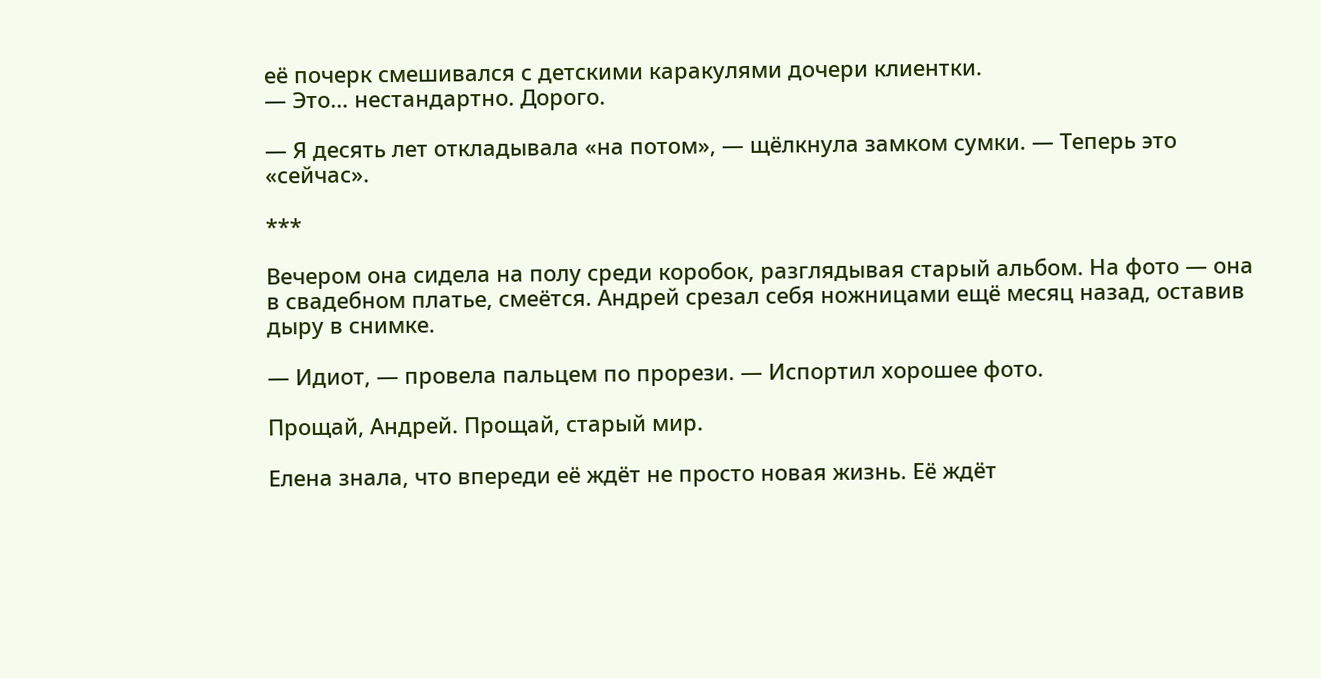её почерк смешивался с детскими каракулями дочери клиентки.
— Это… нестандартно. Дорого.

— Я десять лет откладывала «на потом», — щёлкнула замком сумки. — Теперь это «сейчас».

***

Вечером она сидела на полу среди коробок, разглядывая старый альбом. На фото — она в свадебном платье, смеётся. Андрей срезал себя ножницами ещё месяц назад, оставив дыру в снимке.

— Идиот, — провела пальцем по прорези. — Испортил хорошее фото.

Прощай, Андрей. Прощай, старый мир.

Елена знала, что впереди её ждёт не просто новая жизнь. Её ждёт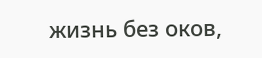жизнь без оков,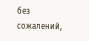без сожалений,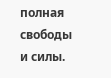полная свободы и силы.